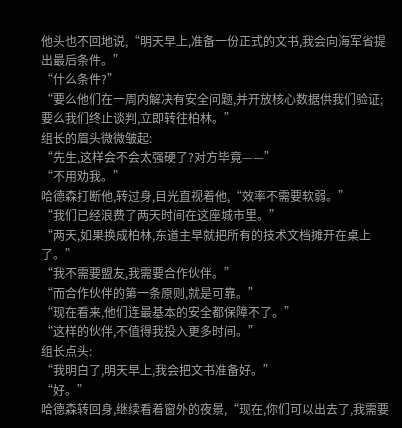他头也不回地说,“明天早上,准备一份正式的文书,我会向海军省提出最后条件。”
“什么条件?”
“要么他们在一周内解决有安全问题,并开放核心数据供我们验证;要么我们终止谈判,立即转往柏林。”
组长的眉头微微皱起:
“先生,这样会不会太强硬了?对方毕竟——”
“不用劝我。”
哈德森打断他,转过身,目光直视着他,“效率不需要软弱。”
“我们已经浪费了两天时间在这座城市里。”
“两天,如果换成柏林,东道主早就把所有的技术文档摊开在桌上了。”
“我不需要盟友,我需要合作伙伴。”
“而合作伙伴的第一条原则,就是可靠。”
“现在看来,他们连最基本的安全都保障不了。”
“这样的伙伴,不值得我投入更多时间。”
组长点头:
“我明白了,明天早上,我会把文书准备好。”
“好。”
哈德森转回身,继续看着窗外的夜景,“现在,你们可以出去了,我需要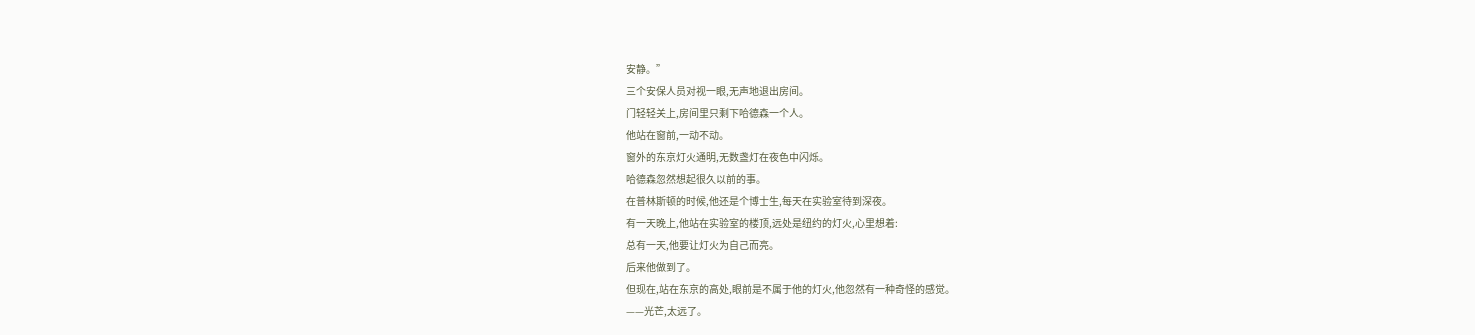安静。”
三个安保人员对视一眼,无声地退出房间。
门轻轻关上,房间里只剩下哈德森一个人。
他站在窗前,一动不动。
窗外的东京灯火通明,无数盏灯在夜色中闪烁。
哈德森忽然想起很久以前的事。
在普林斯顿的时候,他还是个博士生,每天在实验室待到深夜。
有一天晚上,他站在实验室的楼顶,远处是纽约的灯火,心里想着:
总有一天,他要让灯火为自己而亮。
后来他做到了。
但现在,站在东京的高处,眼前是不属于他的灯火,他忽然有一种奇怪的感觉。
——光芒,太远了。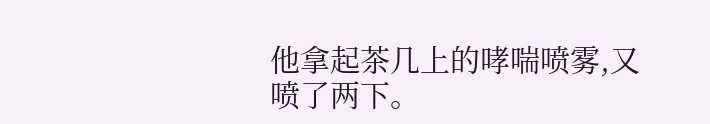他拿起茶几上的哮喘喷雾,又喷了两下。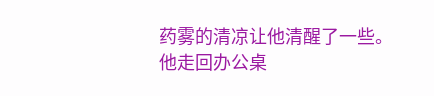药雾的清凉让他清醒了一些。
他走回办公桌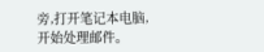旁,打开笔记本电脑,开始处理邮件。